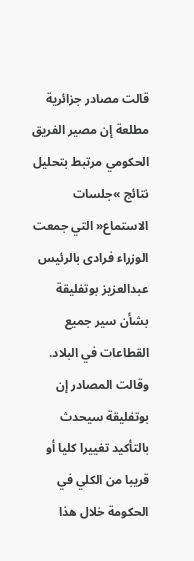قالت مصادر جزائرية مطلعة إن مصير الفريق الحكومي مرتبط بتحليل نتائج »جلسات الاستماع« التي جمعت الوزراء فرادى بالرئيس عبدالعزيز بوتفليقة بشأن سير جميع القطاعات في البلاد. وقالت المصادر إن بوتفليقة سيحدث بالتأكيد تغييرا كليا أو قريبا من الكلي في الحكومة خلال هذا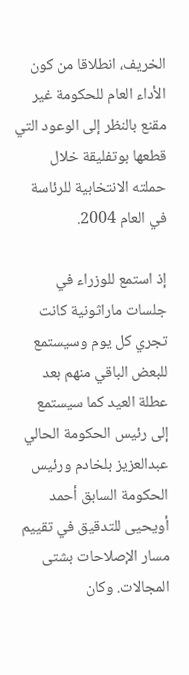الخريف، انطلاقا من كون الأداء العام للحكومة غير مقنع بالنظر إلى الوعود التي قطعها بوتفليقة خلال حملته الانتخابية للرئاسة في العام 2004.

إذ استمع للوزراء في جلسات ماراثونية كانت تجري كل يوم وسيستمع للبعض الباقي منهم بعد عطلة العيد كما سيستمع إلى رئيس الحكومة الحالي عبدالعزيز بلخادم ورئيس الحكومة السابق أحمد أويحيى للتدقيق في تقييم مسار الإصلاحات بشتى المجالات. وكان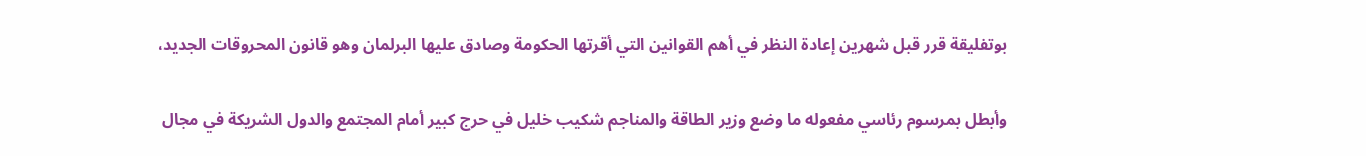بوتفليقة قرر قبل شهرين إعادة النظر في أهم القوانين التي أقرتها الحكومة وصادق عليها البرلمان وهو قانون المحروقات الجديد،

وأبطل بمرسوم رئاسي مفعوله ما وضع وزير الطاقة والمناجم شكيب خليل في حرج كبير أمام المجتمع والدول الشريكة في مجال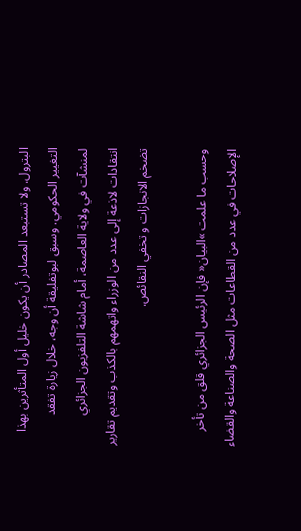البترول. ولا تستبعد المصادر أن يكون خليل أول المتأثرين بهذا التغيير الحكومي. وسبق لبوتفليقة أن وجه، خلال زيارة تفقد لمنشآت في ولاية العاصمة، أمام شاشة التلفزيون الجزائري انتقادات لاذعة إلى عدد من الوزراء واتهمهم بالكذب وتقديم تقارير تضخم الانجازات و تخفي النقائص.

وحسب ما علمت »البيان« فإن الرئيس الجزائري قلق من تأخر الإصلاحات في عدد من القطاعات مثل الصحة والصناعة والقضاء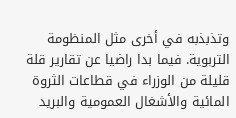وتذبذبه في أخرى مثل المنظومة التربوية. فيما بدا راضيا عن تقارير قلة قليلة من الوزراء في قطاعات الثروة المائية والأشغال العمومية والبريد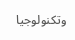وتكنولوجيا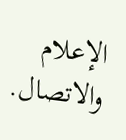الإعلام والاتصال.